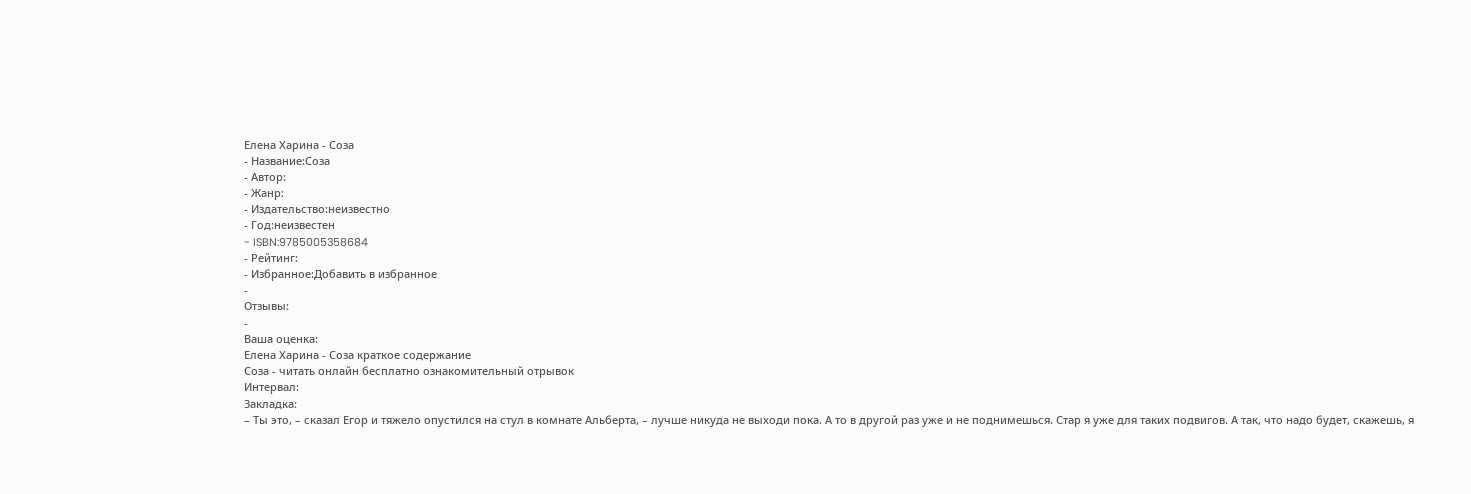Елена Харина - Соза
- Название:Соза
- Автор:
- Жанр:
- Издательство:неизвестно
- Год:неизвестен
- ISBN:9785005358684
- Рейтинг:
- Избранное:Добавить в избранное
-
Отзывы:
-
Ваша оценка:
Елена Харина - Соза краткое содержание
Соза - читать онлайн бесплатно ознакомительный отрывок
Интервал:
Закладка:
– Ты это, – сказал Егор и тяжело опустился на стул в комнате Альберта, – лучше никуда не выходи пока. А то в другой раз уже и не поднимешься. Стар я уже для таких подвигов. А так, что надо будет, скажешь, я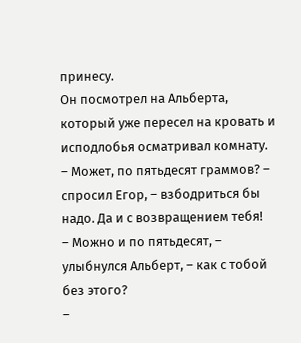принесу.
Он посмотрел на Альберта, который уже пересел на кровать и исподлобья осматривал комнату.
– Может, по пятьдесят граммов? – спросил Егор, – взбодриться бы надо. Да и с возвращением тебя!
– Можно и по пятьдесят, – улыбнулся Альберт, – как с тобой без этого?
–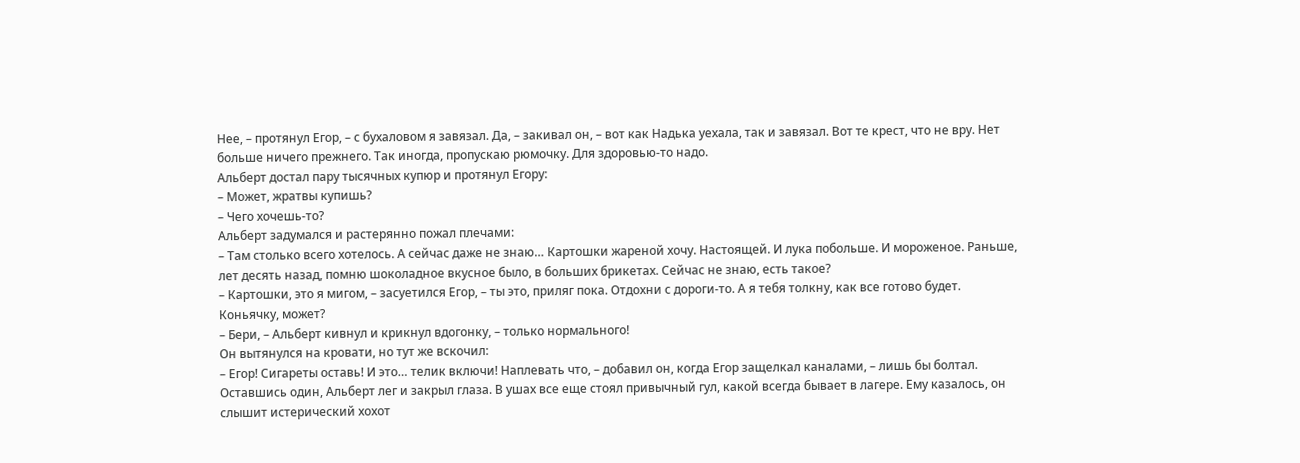Нее, – протянул Егор, – с бухаловом я завязал. Да, – закивал он, – вот как Надька уехала, так и завязал. Вот те крест, что не вру. Нет больше ничего прежнего. Так иногда, пропускаю рюмочку. Для здоровью-то надо.
Альберт достал пару тысячных купюр и протянул Егору:
– Может, жратвы купишь?
– Чего хочешь-то?
Альберт задумался и растерянно пожал плечами:
– Там столько всего хотелось. А сейчас даже не знаю… Картошки жареной хочу. Настоящей. И лука побольше. И мороженое. Раньше, лет десять назад, помню шоколадное вкусное было, в больших брикетах. Сейчас не знаю, есть такое?
– Картошки, это я мигом, – засуетился Егор, – ты это, приляг пока. Отдохни с дороги-то. А я тебя толкну, как все готово будет. Коньячку, может?
– Бери, – Альберт кивнул и крикнул вдогонку, – только нормального!
Он вытянулся на кровати, но тут же вскочил:
– Егор! Сигареты оставь! И это… телик включи! Наплевать что, – добавил он, когда Егор защелкал каналами, – лишь бы болтал.
Оставшись один, Альберт лег и закрыл глаза. В ушах все еще стоял привычный гул, какой всегда бывает в лагере. Ему казалось, он слышит истерический хохот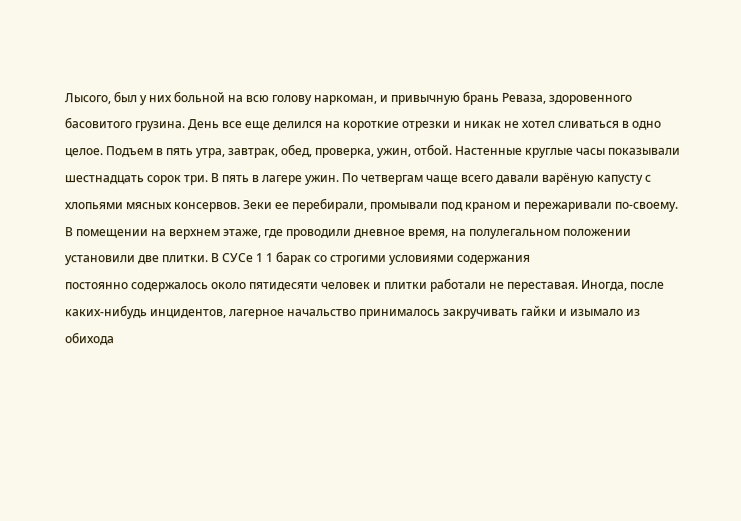Лысого, был у них больной на всю голову наркоман, и привычную брань Реваза, здоровенного басовитого грузина. День все еще делился на короткие отрезки и никак не хотел сливаться в одно целое. Подъем в пять утра, завтрак, обед, проверка, ужин, отбой. Настенные круглые часы показывали шестнадцать сорок три. В пять в лагере ужин. По четвергам чаще всего давали варёную капусту с хлопьями мясных консервов. Зеки ее перебирали, промывали под краном и пережаривали по-своему. В помещении на верхнем этаже, где проводили дневное время, на полулегальном положении установили две плитки. В СУСе 1 1 барак со строгими условиями содержания
постоянно содержалось около пятидесяти человек и плитки работали не переставая. Иногда, после каких-нибудь инцидентов, лагерное начальство принималось закручивать гайки и изымало из обихода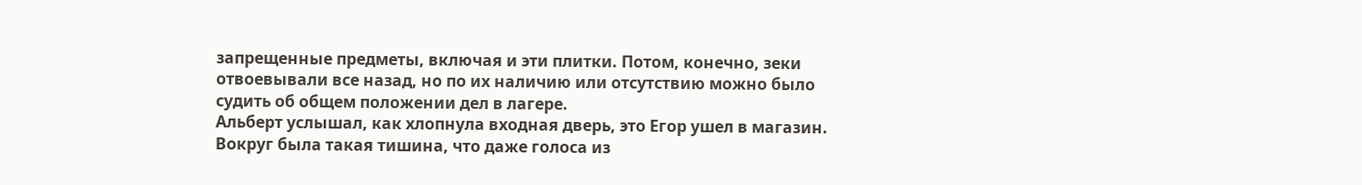запрещенные предметы, включая и эти плитки. Потом, конечно, зеки отвоевывали все назад, но по их наличию или отсутствию можно было судить об общем положении дел в лагере.
Альберт услышал, как хлопнула входная дверь, это Егор ушел в магазин. Вокруг была такая тишина, что даже голоса из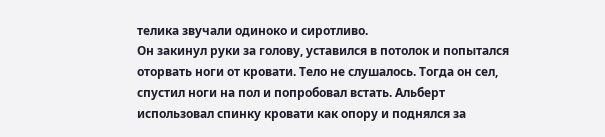телика звучали одиноко и сиротливо.
Он закинул руки за голову, уставился в потолок и попытался оторвать ноги от кровати. Тело не слушалось. Тогда он сел, спустил ноги на пол и попробовал встать. Альберт использовал спинку кровати как опору и поднялся за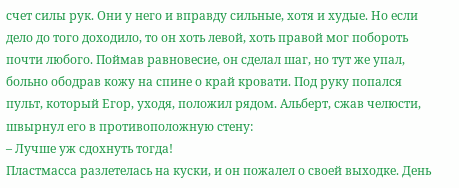счет силы рук. Они у него и вправду сильные, хотя и худые. Но если дело до того доходило, то он хоть левой, хоть правой мог побороть почти любого. Поймав равновесие, он сделал шаг, но тут же упал, больно ободрав кожу на спине о край кровати. Под руку попался пульт, который Егор, уходя, положил рядом. Альберт, сжав челюсти, швырнул его в противоположную стену:
– Лучше уж сдохнуть тогда!
Пластмасса разлетелась на куски, и он пожалел о своей выходке. День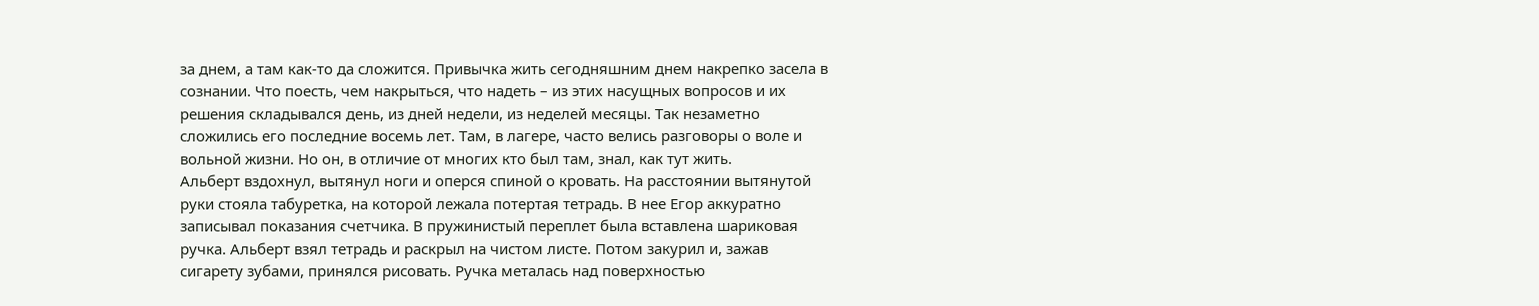за днем, а там как-то да сложится. Привычка жить сегодняшним днем накрепко засела в сознании. Что поесть, чем накрыться, что надеть – из этих насущных вопросов и их решения складывался день, из дней недели, из неделей месяцы. Так незаметно сложились его последние восемь лет. Там, в лагере, часто велись разговоры о воле и вольной жизни. Но он, в отличие от многих кто был там, знал, как тут жить.
Альберт вздохнул, вытянул ноги и оперся спиной о кровать. На расстоянии вытянутой руки стояла табуретка, на которой лежала потертая тетрадь. В нее Егор аккуратно записывал показания счетчика. В пружинистый переплет была вставлена шариковая ручка. Альберт взял тетрадь и раскрыл на чистом листе. Потом закурил и, зажав сигарету зубами, принялся рисовать. Ручка металась над поверхностью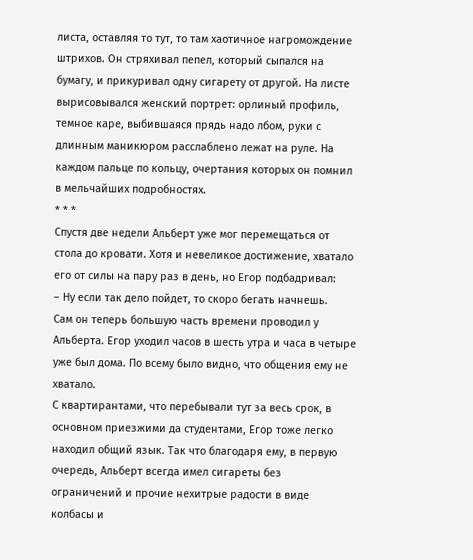листа, оставляя то тут, то там хаотичное нагромождение штрихов. Он стряхивал пепел, который сыпался на бумагу, и прикуривал одну сигарету от другой. На листе вырисовывался женский портрет: орлиный профиль, темное каре, выбившаяся прядь надо лбом, руки с длинным маникюром расслаблено лежат на руле. На каждом пальце по кольцу, очертания которых он помнил в мельчайших подробностях.
* * *
Спустя две недели Альберт уже мог перемещаться от стола до кровати. Хотя и невеликое достижение, хватало его от силы на пару раз в день, но Егор подбадривал:
– Ну если так дело пойдет, то скоро бегать начнешь.
Сам он теперь большую часть времени проводил у Альберта. Егор уходил часов в шесть утра и часа в четыре уже был дома. По всему было видно, что общения ему не хватало.
С квартирантами, что перебывали тут за весь срок, в основном приезжими да студентами, Егор тоже легко находил общий язык. Так что благодаря ему, в первую очередь, Альберт всегда имел сигареты без ограничений и прочие нехитрые радости в виде колбасы и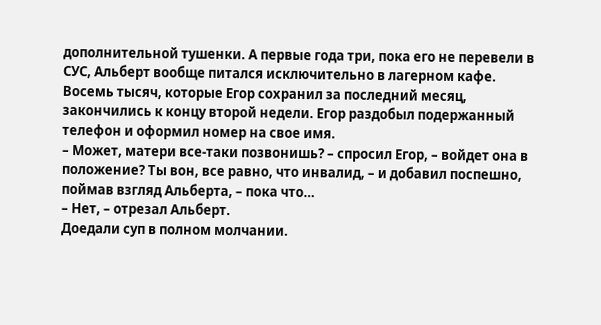дополнительной тушенки. А первые года три, пока его не перевели в СУС, Альберт вообще питался исключительно в лагерном кафе.
Восемь тысяч, которые Егор сохранил за последний месяц, закончились к концу второй недели. Егор раздобыл подержанный телефон и оформил номер на свое имя.
– Может, матери все-таки позвонишь? – спросил Егор, – войдет она в положение? Ты вон, все равно, что инвалид, – и добавил поспешно, поймав взгляд Альберта, – пока что…
– Нет, – отрезал Альберт.
Доедали суп в полном молчании.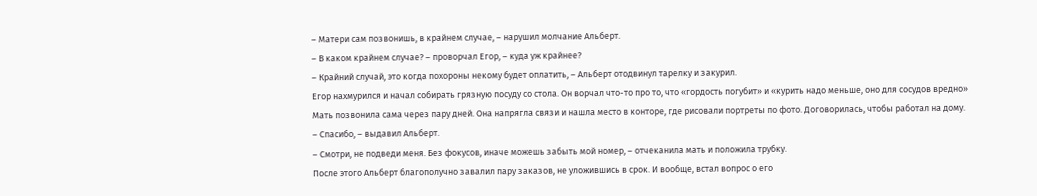– Матери сам позвонишь, в крайнем случае, – нарушил молчание Альберт.
– В каком крайнем случае? – проворчал Егор, – куда уж крайнее?
– Крайний случай, это когда похороны некому будет оплатить, – Альберт отодвинул тарелку и закурил.
Егор нахмурился и начал собирать грязную посуду со стола. Он ворчал что-то про то, что «гордость погубит» и «курить надо меньше, оно для сосудов вредно»
Мать позвонила сама через пару дней. Она напрягла связи и нашла место в конторе, где рисовали портреты по фото. Договорилась, чтобы работал на дому.
– Спасибо, – выдавил Альберт.
– Смотри, не подведи меня. Без фокусов, иначе можешь забыть мой номер, – отчеканила мать и положила трубку.
После этого Альберт благополучно завалил пару заказов, не уложившись в срок. И вообще, встал вопрос о его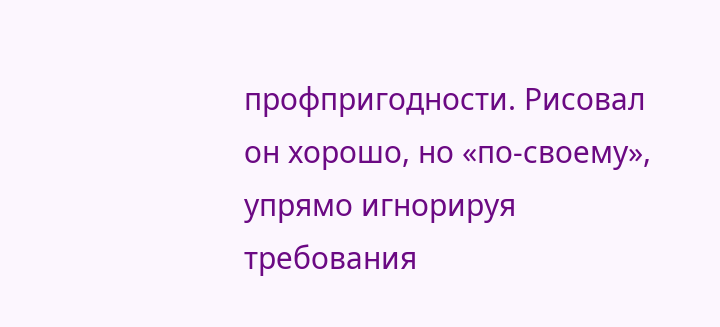профпригодности. Рисовал он хорошо, но «по-своему», упрямо игнорируя требования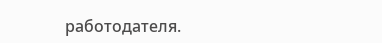работодателя.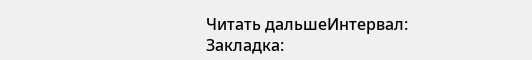Читать дальшеИнтервал:
Закладка: